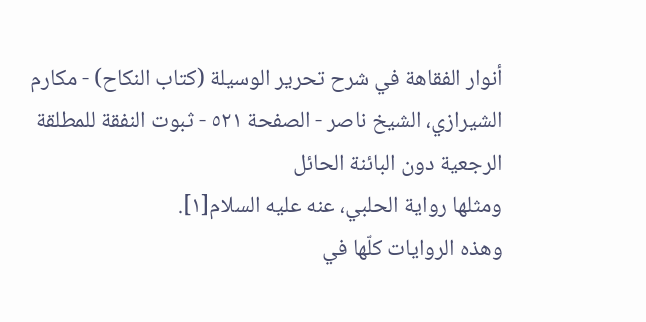أنوار الفقاهة في شرح تحرير الوسيلة (كتاب النكاح) - مكارم الشيرازي، الشيخ ناصر - الصفحة ٥٢١ - ثبوت النفقة للمطلقة الرجعية دون البائنة الحائل
ومثلها رواية الحلبي، عنه عليه السلام[١].
وهذه الروايات كلّها في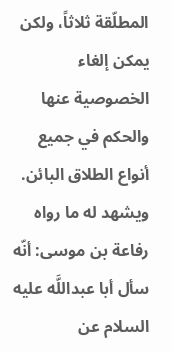المطلّقة ثلاثاً، ولكن يمكن إلغاء الخصوصية عنها والحكم في جميع أنواع الطلاق البائن. ويشهد له ما رواه رفاعة بن موسى: أنّه سأل أبا عبداللَّه عليه السلام عن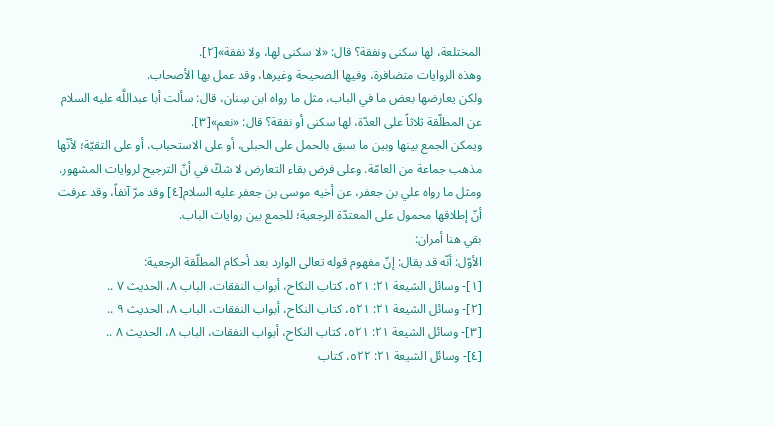المختلعة، لها سكنى ونفقة؟ قال: «لا سكنى لها، ولا نفقة»[٢].
وهذه الروايات متضافرة، وفيها الصحيحة وغيرها، وقد عمل بها الأصحاب.
ولكن يعارضها بعض ما في الباب، مثل ما رواه ابن سِنان، قال: سألت أبا عبداللَّه عليه السلام عن المطلّقة ثلاثاً على العدّة، لها سكنى أو نفقة؟ قال: «نعم»[٣].
ويمكن الجمع بينها وبين ما سبق بالحمل على الحبلى، أو على الاستحباب، أو على التقيّة؛ لأنّها مذهب جماعة من العامّة. وعلى فرض بقاء التعارض لا شكّ في أنّ الترجيح لروايات المشهور.
ومثل ما رواه علي بن جعفر، عن أخيه موسى بن جعفر عليه السلام[٤] وقد مرّ آنفاً، وقد عرفت أنّ إطلاقها محمول على المعتدّة الرجعية؛ للجمع بين روايات الباب.
بقي هنا أمران:
الأوّل: أنّه قد يقال: إنّ مفهوم قوله تعالى الوارد بعد أحكام المطلّقة الرجعية:
[١]- وسائل الشيعة ٢١: ٥٢١، كتاب النكاح، أبواب النفقات، الباب ٨، الحديث ٧ ..
[٢]- وسائل الشيعة ٢١: ٥٢١، كتاب النكاح، أبواب النفقات، الباب ٨، الحديث ٩ ..
[٣]- وسائل الشيعة ٢١: ٥٢١، كتاب النكاح، أبواب النفقات، الباب ٨، الحديث ٨ ..
[٤]- وسائل الشيعة ٢١: ٥٢٢، كتاب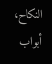النكاح، أبواب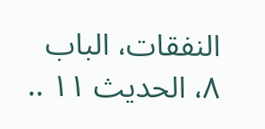النفقات، الباب ٨، الحديث ١١ ..